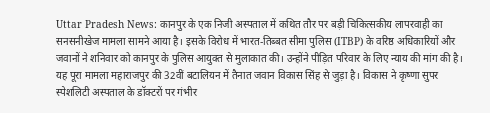Uttar Pradesh News: कानपुर के एक निजी अस्पताल में कथित तौर पर बड़ी चिकित्सकीय लापरवाही का सनसनीखेज मामला सामने आया है। इसके विरोध में भारत-तिब्बत सीमा पुलिस (ITBP) के वरिष्ठ अधिकारियों और जवानों ने शनिवार को कानपुर के पुलिस आयुक्त से मुलाकात की। उन्होंने पीड़ित परिवार के लिए न्याय की मांग की है।
यह पूरा मामला महाराजपुर की 32वीं बटालियन में तैनात जवान विकास सिंह से जुड़ा है। विकास ने कृष्णा सुपर स्पेशलिटी अस्पताल के डॉक्टरों पर गंभीर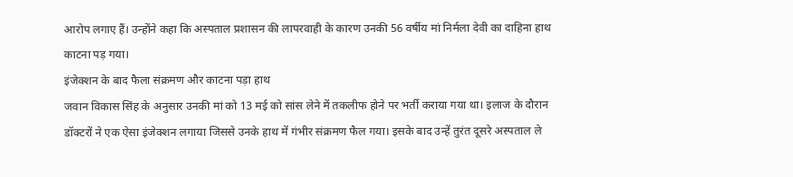आरोप लगाए हैं। उन्होंने कहा कि अस्पताल प्रशासन की लापरवाही के कारण उनकी 56 वर्षीय मां निर्मला देवी का दाहिना हाथ काटना पड़ गया।
इंजेक्शन के बाद फैला संक्रमण और काटना पड़ा हाथ
जवान विकास सिंह के अनुसार उनकी मां को 13 मई को सांस लेने में तकलीफ होने पर भर्ती कराया गया था। इलाज के दौरान डॉक्टरों ने एक ऐसा इंजेक्शन लगाया जिससे उनके हाथ में गंभीर संक्रमण फैल गया। इसके बाद उन्हें तुरंत दूसरे अस्पताल ले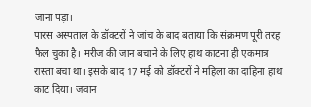जाना पड़ा।
पारस अस्पताल के डॉक्टरों ने जांच के बाद बताया कि संक्रमण पूरी तरह फैल चुका है। मरीज की जान बचाने के लिए हाथ काटना ही एकमात्र रास्ता बचा था। इसके बाद 17 मई को डॉक्टरों ने महिला का दाहिना हाथ काट दिया। जवान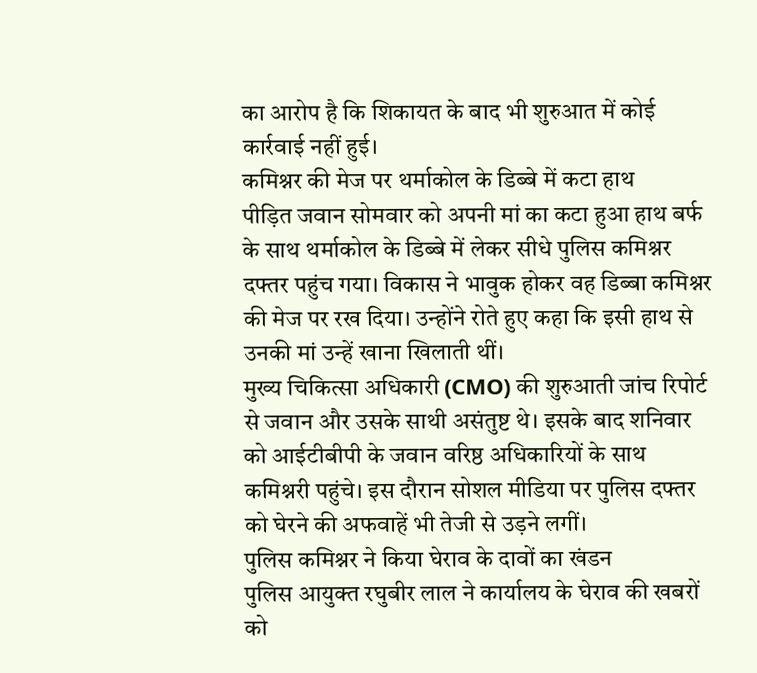का आरोप है कि शिकायत के बाद भी शुरुआत में कोई कार्रवाई नहीं हुई।
कमिश्नर की मेज पर थर्माकोल के डिब्बे में कटा हाथ
पीड़ित जवान सोमवार को अपनी मां का कटा हुआ हाथ बर्फ के साथ थर्माकोल के डिब्बे में लेकर सीधे पुलिस कमिश्नर दफ्तर पहुंच गया। विकास ने भावुक होकर वह डिब्बा कमिश्नर की मेज पर रख दिया। उन्होंने रोते हुए कहा कि इसी हाथ से उनकी मां उन्हें खाना खिलाती थीं।
मुख्य चिकित्सा अधिकारी (CMO) की शुरुआती जांच रिपोर्ट से जवान और उसके साथी असंतुष्ट थे। इसके बाद शनिवार को आईटीबीपी के जवान वरिष्ठ अधिकारियों के साथ कमिश्नरी पहुंचे। इस दौरान सोशल मीडिया पर पुलिस दफ्तर को घेरने की अफवाहें भी तेजी से उड़ने लगीं।
पुलिस कमिश्नर ने किया घेराव के दावों का खंडन
पुलिस आयुक्त रघुबीर लाल ने कार्यालय के घेराव की खबरों को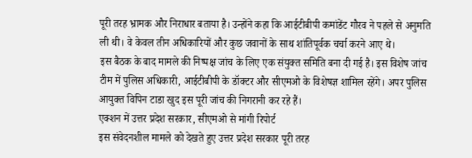पूरी तरह भ्रामक और निराधार बताया है। उन्होंने कहा कि आईटीबीपी कमांडेंट गौरव ने पहले से अनुमति ली थी। वे केवल तीन अधिकारियों और कुछ जवानों के साथ शांतिपूर्वक चर्चा करने आए थे।
इस बैठक के बाद मामले की निष्पक्ष जांच के लिए एक संयुक्त समिति बना दी गई है। इस विशेष जांच टीम में पुलिस अधिकारी, आईटीबीपी के डॉक्टर और सीएमओ के विशेषज्ञ शामिल रहेंगे। अपर पुलिस आयुक्त विपिन टाडा खुद इस पूरी जांच की निगरानी कर रहे हैं।
एक्शन में उत्तर प्रदेश सरकार, सीएमओ से मांगी रिपोर्ट
इस संवेदनशील मामले को देखते हुए उत्तर प्रदेश सरकार पूरी तरह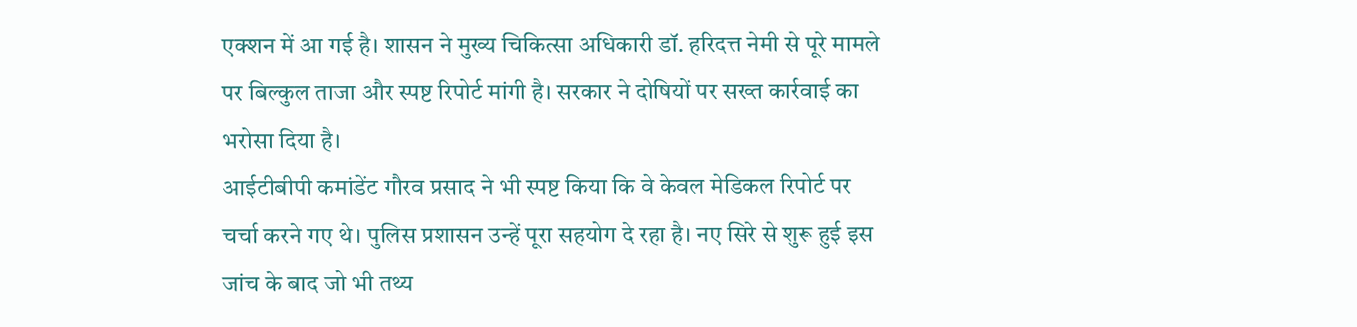एक्शन में आ गई है। शासन ने मुख्य चिकित्सा अधिकारी डॉ. हरिदत्त नेमी से पूरे मामले पर बिल्कुल ताजा और स्पष्ट रिपोर्ट मांगी है। सरकार ने दोषियों पर सख्त कार्रवाई का भरोसा दिया है।
आईटीबीपी कमांडेंट गौरव प्रसाद ने भी स्पष्ट किया कि वे केवल मेडिकल रिपोर्ट पर चर्चा करने गए थे। पुलिस प्रशासन उन्हें पूरा सहयोग दे रहा है। नए सिरे से शुरू हुई इस जांच के बाद जो भी तथ्य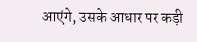आएंगे, उसके आधार पर कड़ी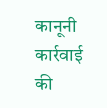कानूनी कार्रवाई की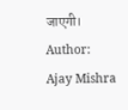जाएगी।
Author: Ajay Mishra